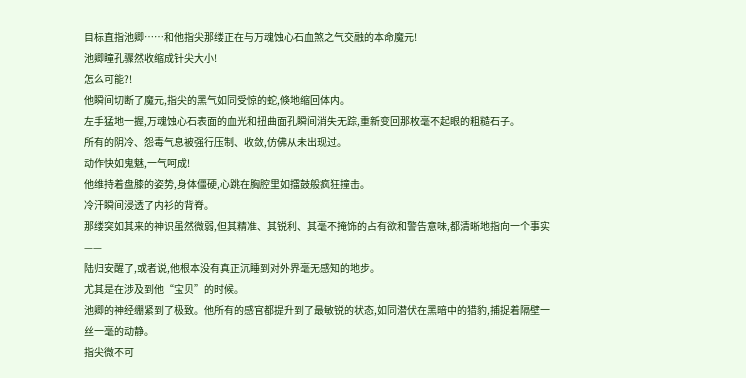目标直指池卿……和他指尖那缕正在与万魂蚀心石血煞之气交融的本命魔元!
池卿瞳孔骤然收缩成针尖大小!
怎么可能?!
他瞬间切断了魔元,指尖的黑气如同受惊的蛇,倏地缩回体内。
左手猛地一握,万魂蚀心石表面的血光和扭曲面孔瞬间消失无踪,重新变回那枚毫不起眼的粗糙石子。
所有的阴冷、怨毒气息被强行压制、收敛,仿佛从未出现过。
动作快如鬼魅,一气呵成!
他维持着盘膝的姿势,身体僵硬,心跳在胸腔里如擂鼓般疯狂撞击。
冷汗瞬间浸透了内衫的背脊。
那缕突如其来的神识虽然微弱,但其精准、其锐利、其毫不掩饰的占有欲和警告意味,都清晰地指向一个事实——
陆归安醒了,或者说,他根本没有真正沉睡到对外界毫无感知的地步。
尤其是在涉及到他“宝贝”的时候。
池卿的神经绷紧到了极致。他所有的感官都提升到了最敏锐的状态,如同潜伏在黑暗中的猎豹,捕捉着隔壁一丝一毫的动静。
指尖微不可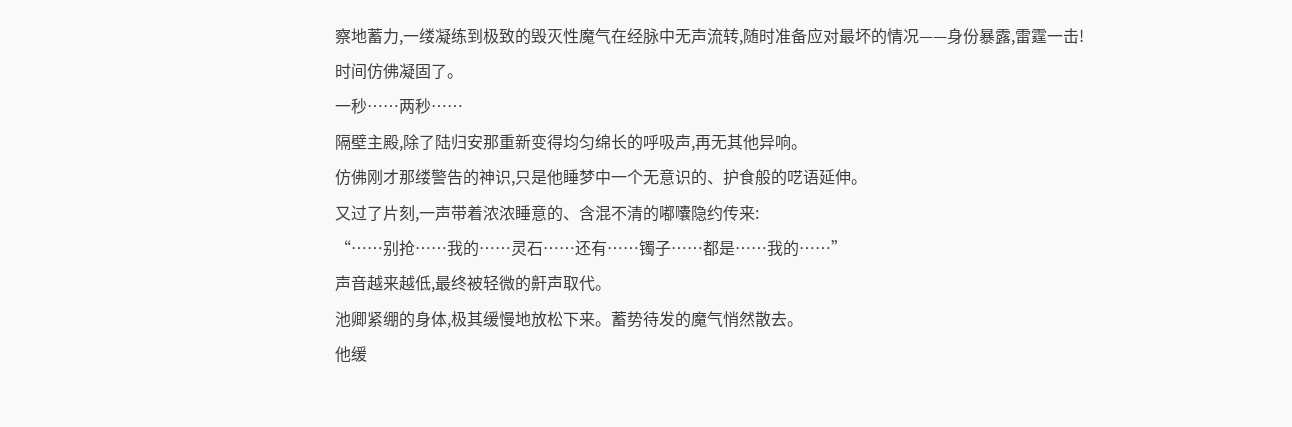察地蓄力,一缕凝练到极致的毁灭性魔气在经脉中无声流转,随时准备应对最坏的情况——身份暴露,雷霆一击!
时间仿佛凝固了。
一秒……两秒……
隔壁主殿,除了陆归安那重新变得均匀绵长的呼吸声,再无其他异响。
仿佛刚才那缕警告的神识,只是他睡梦中一个无意识的、护食般的呓语延伸。
又过了片刻,一声带着浓浓睡意的、含混不清的嘟囔隐约传来:
“……别抢……我的……灵石……还有……镯子……都是……我的……”
声音越来越低,最终被轻微的鼾声取代。
池卿紧绷的身体,极其缓慢地放松下来。蓄势待发的魔气悄然散去。
他缓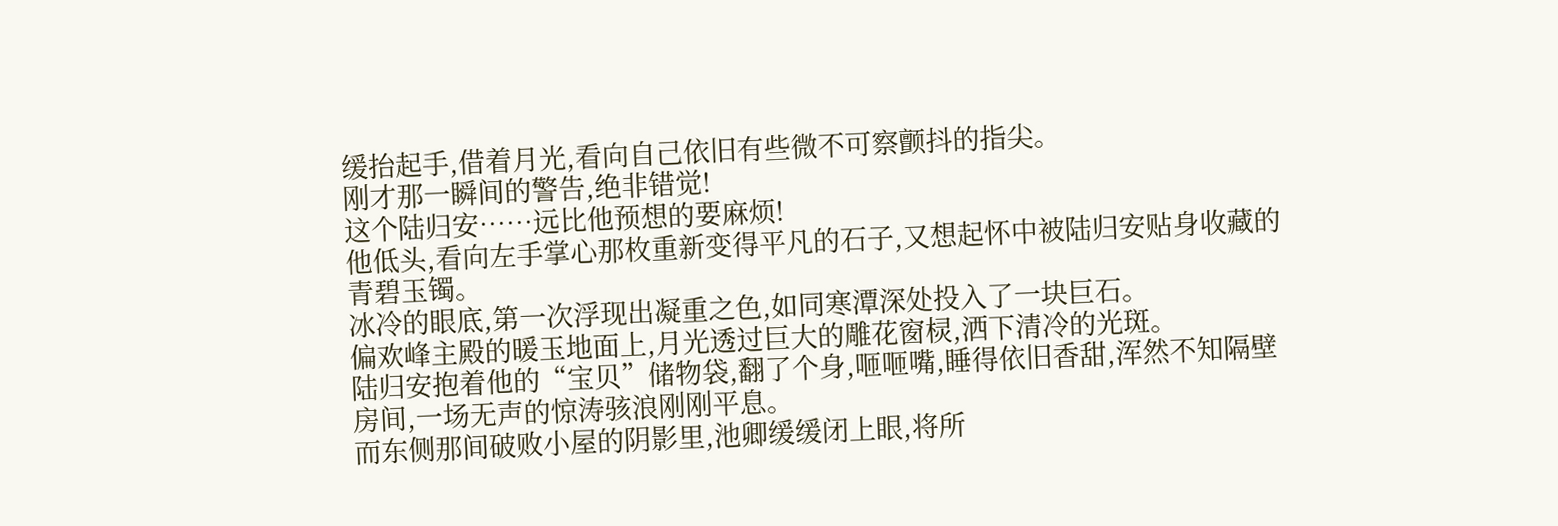缓抬起手,借着月光,看向自己依旧有些微不可察颤抖的指尖。
刚才那一瞬间的警告,绝非错觉!
这个陆归安……远比他预想的要麻烦!
他低头,看向左手掌心那枚重新变得平凡的石子,又想起怀中被陆归安贴身收藏的青碧玉镯。
冰冷的眼底,第一次浮现出凝重之色,如同寒潭深处投入了一块巨石。
偏欢峰主殿的暖玉地面上,月光透过巨大的雕花窗棂,洒下清冷的光斑。
陆归安抱着他的“宝贝”储物袋,翻了个身,咂咂嘴,睡得依旧香甜,浑然不知隔壁房间,一场无声的惊涛骇浪刚刚平息。
而东侧那间破败小屋的阴影里,池卿缓缓闭上眼,将所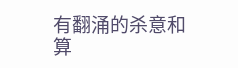有翻涌的杀意和算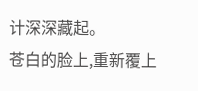计深深藏起。
苍白的脸上,重新覆上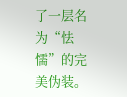了一层名为“怯懦”的完美伪装。